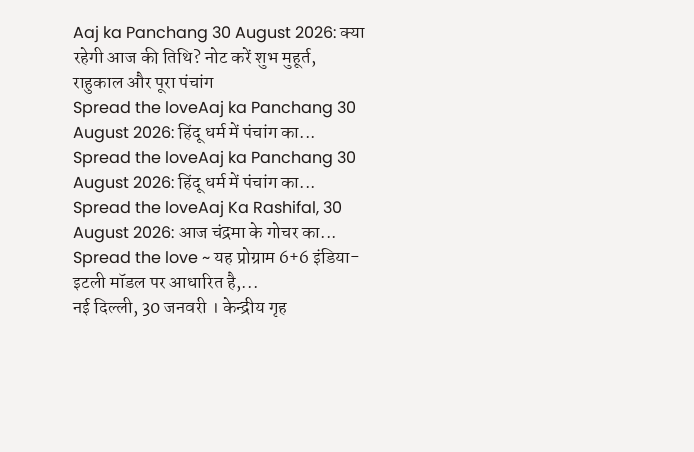Aaj ka Panchang 30 August 2026: क्या रहेगी आज की तिथि? नोट करें शुभ मुहूर्त, राहुकाल और पूरा पंचांग
Spread the loveAaj ka Panchang 30 August 2026: हिंदू धर्म में पंचांग का...
Spread the loveAaj ka Panchang 30 August 2026: हिंदू धर्म में पंचांग का...
Spread the loveAaj Ka Rashifal, 30 August 2026: आज चंद्रमा के गोचर का...
Spread the love ~ यह प्रोग्राम 6+6 इंडिया-इटली मॉडल पर आधारित है,...
नई दिल्ली, 30 जनवरी । केन्द्रीय गृह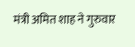मंत्री अमित शाह ने गुरुवार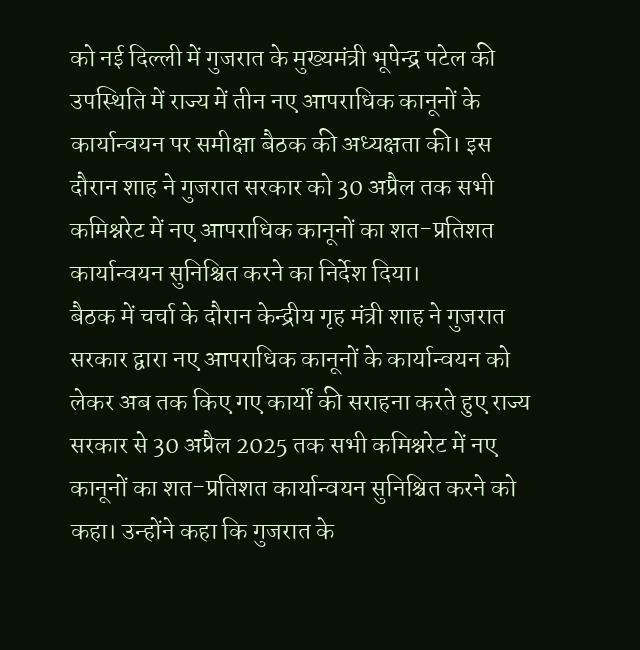को नई दिल्ली में गुजरात के मुख्यमंत्री भूपेन्द्र पटेल की उपस्थिति में राज्य में तीन नए आपराधिक कानूनों के कार्यान्वयन पर समीक्षा बैठक की अध्यक्षता की। इस दौरान शाह ने गुजरात सरकार को 30 अप्रैल तक सभी कमिश्नरेट में नए आपराधिक कानूनों का शत-प्रतिशत कार्यान्वयन सुनिश्चित करने का निर्देश दिया।
बैठक में चर्चा के दौरान केन्द्रीय गृह मंत्री शाह ने गुजरात सरकार द्वारा नए आपराधिक कानूनों के कार्यान्वयन को लेकर अब तक किए गए कार्यों की सराहना करते हुए राज्य सरकार से 30 अप्रैल 2025 तक सभी कमिश्नरेट में नए कानूनों का शत-प्रतिशत कार्यान्वयन सुनिश्चित करने को कहा। उन्होंने कहा कि गुजरात के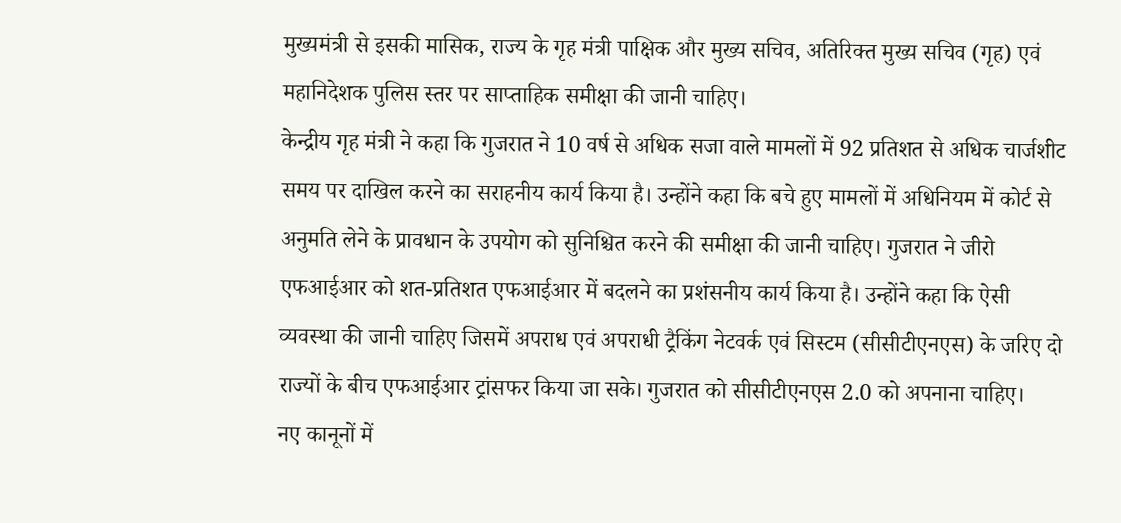मुख्यमंत्री से इसकी मासिक, राज्य के गृह मंत्री पाक्षिक और मुख्य सचिव, अतिरिक्त मुख्य सचिव (गृह) एवं महानिदेशक पुलिस स्तर पर साप्ताहिक समीक्षा की जानी चाहिए।
केन्द्रीय गृह मंत्री ने कहा कि गुजरात ने 10 वर्ष से अधिक सजा वाले मामलों में 92 प्रतिशत से अधिक चार्जशीट समय पर दाखिल करने का सराहनीय कार्य किया है। उन्होंने कहा कि बचे हुए मामलों में अधिनियम में कोर्ट से अनुमति लेने के प्रावधान के उपयोग को सुनिश्चित करने की समीक्षा की जानी चाहिए। गुजरात ने जीरो एफआईआर को शत-प्रतिशत एफआईआर में बदलने का प्रशंसनीय कार्य किया है। उन्होंने कहा कि ऐसी व्यवस्था की जानी चाहिए जिसमें अपराध एवं अपराधी ट्रैकिंग नेटवर्क एवं सिस्टम (सीसीटीएनएस) के जरिए दो राज्यों के बीच एफआईआर ट्रांसफर किया जा सके। गुजरात को सीसीटीएनएस 2.0 को अपनाना चाहिए।
नए कानूनों में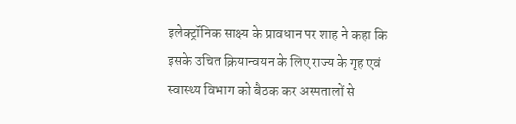इलेक्ट्रॉनिक साक्ष्य के प्रावधान पर शाह ने कहा कि इसके उचित क्रियान्वयन के लिए राज्य के गृह एवं स्वास्थ्य विभाग को बैठक कर अस्पतालों से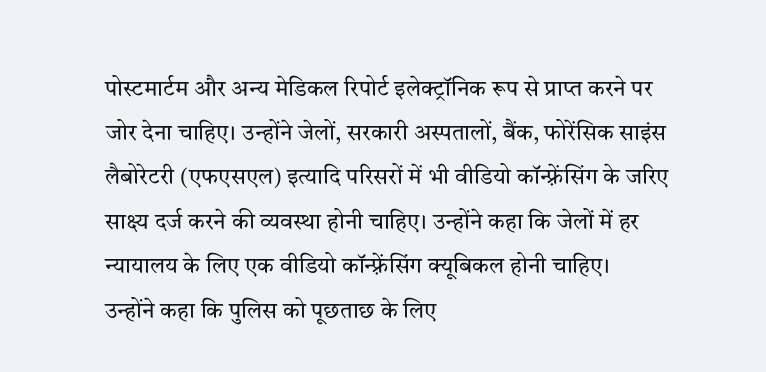पोस्टमार्टम और अन्य मेडिकल रिपोर्ट इलेक्ट्रॉनिक रूप से प्राप्त करने पर जोर देना चाहिए। उन्होंने जेलों, सरकारी अस्पतालों, बैंक, फोरेंसिक साइंस लैबोरेटरी (एफएसएल) इत्यादि परिसरों में भी वीडियो कॉन्फ़्रेंसिंग के जरिए साक्ष्य दर्ज करने की व्यवस्था होनी चाहिए। उन्होंने कहा कि जेलों में हर न्यायालय के लिए एक वीडियो कॉन्फ़्रेंसिंग क्यूबिकल होनी चाहिए।
उन्होंने कहा कि पुलिस को पूछताछ के लिए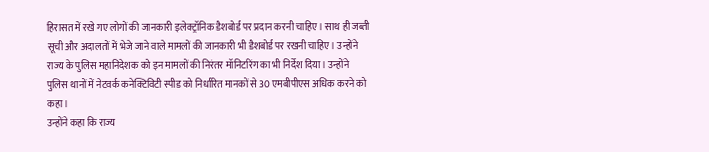हिरासत में रखे गए लोगों की जानकारी इलेक्ट्रॉनिक डैशबोर्ड पर प्रदान करनी चाहिए। साथ ही जब्ती सूची और अदालतों में भेजे जाने वाले मामलों की जानकारी भी डैशबोर्ड पर रखनी चाहिए। उन्होंने राज्य के पुलिस महानिदेशक को इन मामलों की निरंतर मॉनिटरिंग का भी निर्देश दिया। उन्होंने पुलिस थानों में नेटवर्क कनेक्टिविटी स्पीड को निर्धारित मानकों से 30 एमबीपीएस अधिक करने को कहा।
उन्होंने कहा कि राज्य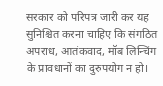सरकार को परिपत्र जारी कर यह सुनिश्चित करना चाहिए कि संगठित अपराध, आतंकवाद, मॉब लिन्चिंग के प्रावधानों का दुरुपयोग न हो।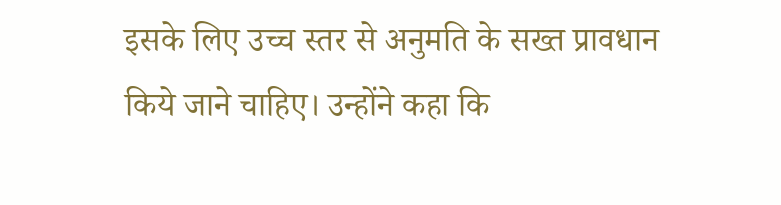इसके लिए उच्च स्तर से अनुमति के सख्त प्रावधान किये जाने चाहिए। उन्होंने कहा कि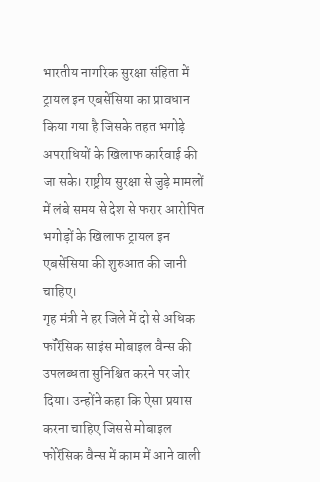भारतीय नागरिक सुरक्षा संहिता में ट्रायल इन एबसेंसिया का प्रावधान किया गया है जिसके तहत भगोड़े अपराधियों के खिलाफ कार्रवाई की जा सके। राष्ट्रीय सुरक्षा से जुड़े मामलों में लंबे समय से देश से फरार आरोपित भगोड़ों के खिलाफ ट्रायल इन एबसेंसिया की शुरुआत की जानी चाहिए।
गृह मंत्री ने हर जिले में दो से अधिक फॉरेंसिक साइंस मोबाइल वैन्स की उपलब्धता सुनिश्चित करने पर जोर दिया। उन्होंने कहा कि ऐसा प्रयास करना चाहिए जिससे मोबाइल फोरेंसिक वैन्स में काम में आने वाली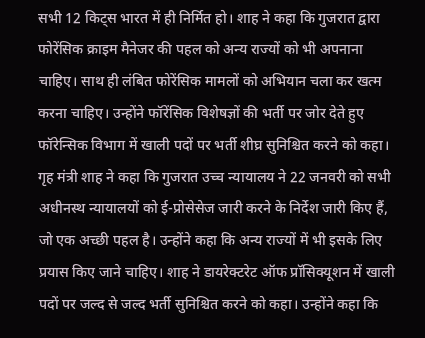सभी 12 किट्स भारत में ही निर्मित हो। शाह ने कहा कि गुजरात द्वारा फोरेंसिक क्राइम मैनेजर की पहल को अन्य राज्यों को भी अपनाना चाहिए। साथ ही लंबित फोरेंसिक मामलों को अभियान चला कर खत्म करना चाहिए। उन्होंने फॉरेंसिक विशेषज्ञों की भर्ती पर जोर देते हुए फॉरेन्सिक विभाग में खाली पदों पर भर्ती शीघ्र सुनिश्चित करने को कहा।
गृह मंत्री शाह ने कहा कि गुजरात उच्च न्यायालय ने 22 जनवरी को सभी अधीनस्थ न्यायालयों को ई-प्रोसेसेज जारी करने के निर्देश जारी किए हैं, जो एक अच्छी पहल है। उन्होंने कहा कि अन्य राज्यों में भी इसके लिए प्रयास किए जाने चाहिए। शाह ने डायरेक्टरेट ऑफ प्रॉसिक्यूशन में खाली पदों पर जल्द से जल्द भर्ती सुनिश्चित करने को कहा। उन्होंने कहा कि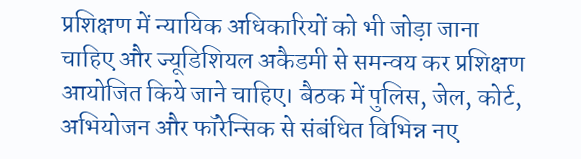प्रशिक्षण में न्यायिक अधिकारियों को भी जोड़ा जाना चाहिए और ज्यूडिशियल अकैडमी से समन्वय कर प्रशिक्षण आयोजित किये जाने चाहिए। बैठक में पुलिस, जेल, कोर्ट, अभियोजन और फॉरेन्सिक से संबंधित विभिन्न नए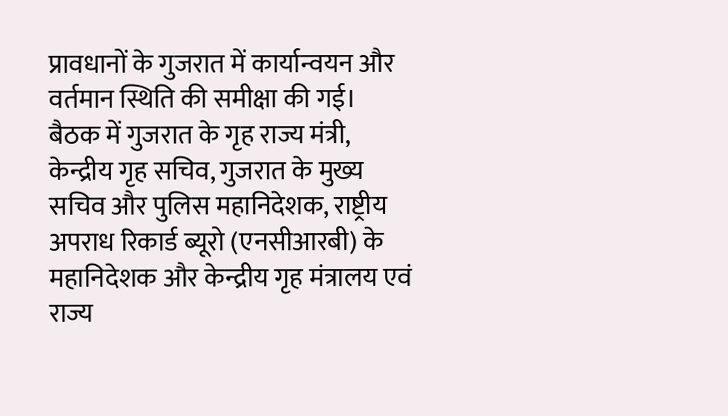प्रावधानों के गुजरात में कार्यान्वयन और वर्तमान स्थिति की समीक्षा की गई।
बैठक में गुजरात के गृह राज्य मंत्री, केन्द्रीय गृह सचिव, गुजरात के मुख्य सचिव और पुलिस महानिदेशक, राष्ट्रीय अपराध रिकार्ड ब्यूरो (एनसीआरबी) के महानिदेशक और केन्द्रीय गृह मंत्रालय एवं राज्य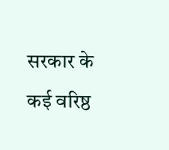सरकार के कई वरिष्ठ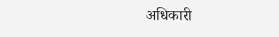अधिकारी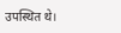उपस्थित थे।